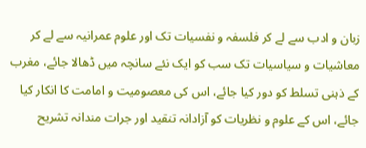زبان و ادب سے لے کر فلسفہ و نفسیات تک اور علوم عمرانیہ سے لے کر معاشیات و سیاسیات تک سب کو ایک نئے سانچہ میں ڈھالا جائے، مغرب کے ذہنی تسلط کو دور کیا جائے، اس کی معصومیت و امامت کا انکار کیا جائے، اس کے علوم و نظریات کو آزادانہ تنقید اور جرات مندانہ تشریح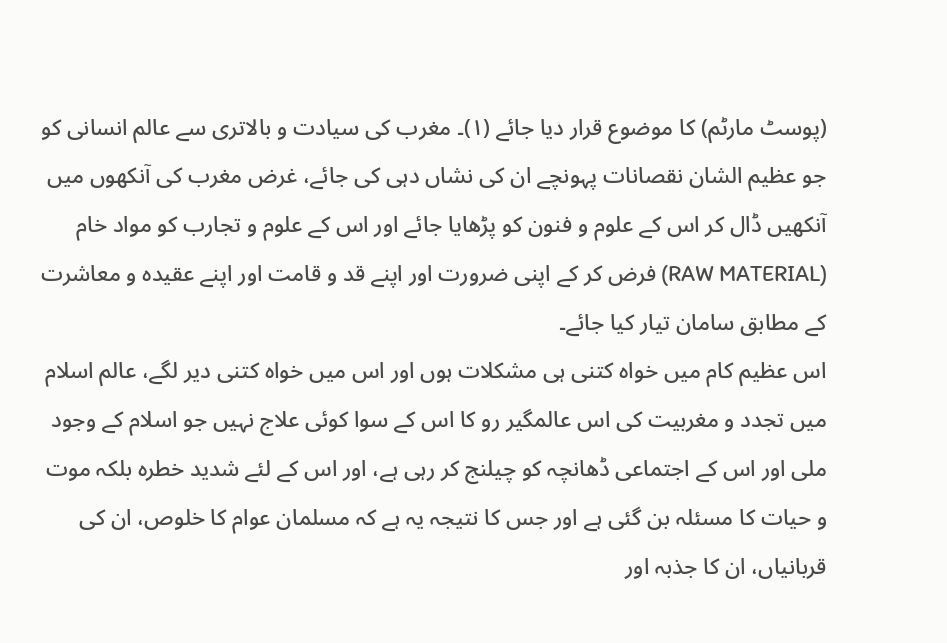(پوسٹ مارٹم) کا موضوع قرار دیا جائے (۱)۔ مغرب کی سیادت و بالاتری سے عالم انسانی کو جو عظیم الشان نقصانات پہونچے ان کی نشاں دہی کی جائے، غرض مغرب کی آنکھوں میں آنکھیں ڈال کر اس کے علوم و فنون کو پڑھایا جائے اور اس کے علوم و تجارب کو مواد خام (RAW MATERIAL) فرض کر کے اپنی ضرورت اور اپنے قد و قامت اور اپنے عقیدہ و معاشرت کے مطابق سامان تیار کیا جائے۔
اس عظیم کام میں خواہ کتنی ہی مشکلات ہوں اور اس میں خواہ کتنی دیر لگے، عالم اسلام میں تجدد و مغربیت کی اس عالمگیر رو کا اس کے سوا کوئی علاج نہیں جو اسلام کے وجود ملی اور اس کے اجتماعی ڈھانچہ کو چیلنج کر رہی ہے، اور اس کے لئے شدید خطرہ بلکہ موت و حیات کا مسئلہ بن گئی ہے اور جس کا نتیجہ یہ ہے کہ مسلمان عوام کا خلوص، ان کی قربانیاں، ان کا جذبہ اور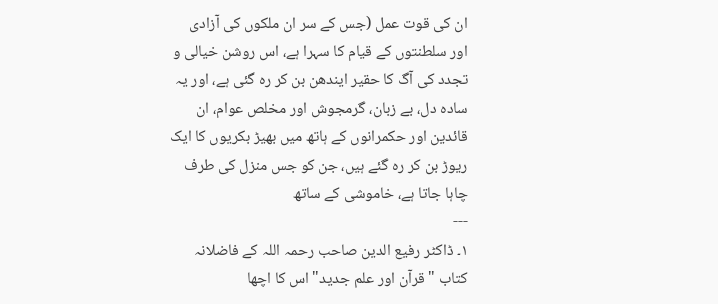ان کی قوت عمل (جس کے سر ان ملکوں کی آزادی اور سلطنتوں کے قیام کا سہرا ہے، اس روشن خیالی و تجدد کی آگ کا حقیر ایندھن بن کر رہ گئی ہے، اور یہ سادہ دل، بے زبان، گرمجوش اور مخلص عوام، ان قائدین اور حکمرانوں کے ہاتھ میں بھیڑ بکریوں کا ایک ریوڑ بن کر رہ گئے ہیں، جن کو جس منزل کی طرف چاہا جاتا ہے، خاموشی کے ساتھ
---
۱۔ ڈاکٹر رفیع الدین صاحب رحمہ اللہ کے فاضلانہ کتاب "قرآن اور علم جدید" اس کا اچھا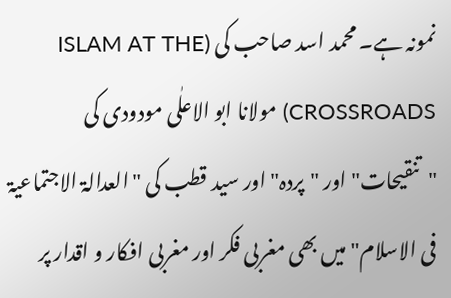نمونہ ہے۔ محمد اسد صاحب کی (ISLAM AT THE CROSSROADS) مولانا ابو الاعلٰی مودودی کی "تنقیحات" اور "پردہ" اور سید قطب کی "العدالۃ الاجتماعیۃ فی الاسلام" میں بھی مغربی فکر اور مغربی افکار و اقدار پر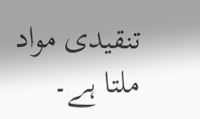تنقیدی مواد ملتا ہے۔